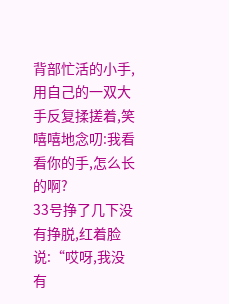背部忙活的小手,用自己的一双大手反复揉搓着,笑嘻嘻地念叨:我看看你的手,怎么长的啊?
33号挣了几下没有挣脱,红着脸说:“哎呀,我没有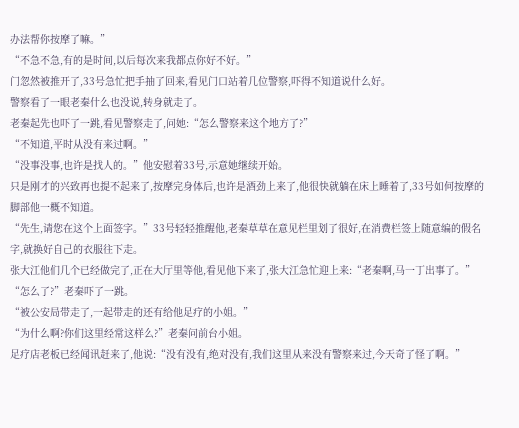办法帮你按摩了嘛。”
“不急不急,有的是时间,以后每次来我都点你好不好。”
门忽然被推开了,33号急忙把手抽了回来,看见门口站着几位警察,吓得不知道说什么好。
警察看了一眼老秦什么也没说,转身就走了。
老秦起先也吓了一跳,看见警察走了,问她:“怎么警察来这个地方了?”
“不知道,平时从没有来过啊。”
“没事没事,也许是找人的。”他安慰着33号,示意她继续开始。
只是刚才的兴致再也提不起来了,按摩完身体后,也许是酒劲上来了,他很快就躺在床上睡着了,33号如何按摩的脚部他一概不知道。
“先生,请您在这个上面签字。”33号轻轻推醒他,老秦草草在意见栏里划了很好,在消费栏签上随意编的假名字,就换好自己的衣服往下走。
张大江他们几个已经做完了,正在大厅里等他,看见他下来了,张大江急忙迎上来:“老秦啊,马一丁出事了。”
“怎么了?”老秦吓了一跳。
“被公安局带走了,一起带走的还有给他足疗的小姐。”
“为什么啊?你们这里经常这样么?”老秦问前台小姐。
足疗店老板已经闻讯赶来了,他说:“没有没有,绝对没有,我们这里从来没有警察来过,今天奇了怪了啊。”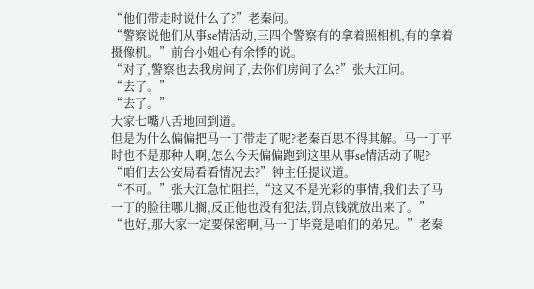“他们带走时说什么了?”老秦问。
“警察说他们从事se情活动,三四个警察有的拿着照相机,有的拿着摄像机。”前台小姐心有余悸的说。
“对了,警察也去我房间了,去你们房间了么?”张大江问。
“去了。”
“去了。”
大家七嘴八舌地回到道。
但是为什么偏偏把马一丁带走了呢?老秦百思不得其解。马一丁平时也不是那种人啊,怎么今天偏偏跑到这里从事se情活动了呢?
“咱们去公安局看看情况去?”钟主任提议道。
“不可。”张大江急忙阻拦,“这又不是光彩的事情,我们去了马一丁的脸往哪儿搁,反正他也没有犯法,罚点钱就放出来了。”
“也好,那大家一定要保密啊,马一丁毕竟是咱们的弟兄。”老秦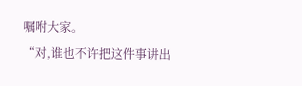嘱咐大家。
“对,谁也不许把这件事讲出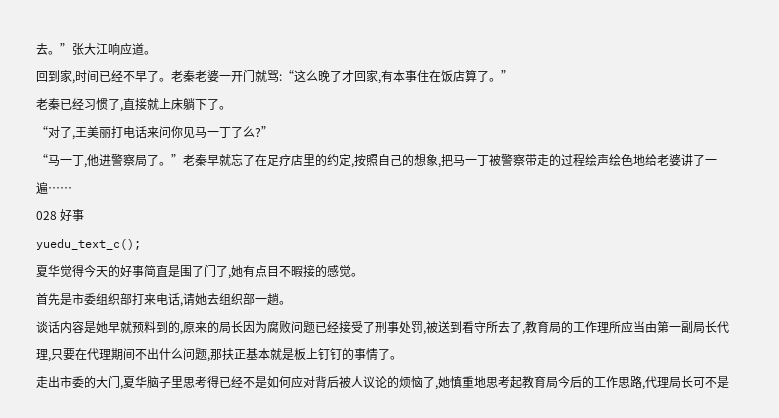去。”张大江响应道。
回到家,时间已经不早了。老秦老婆一开门就骂:“这么晚了才回家,有本事住在饭店算了。”
老秦已经习惯了,直接就上床躺下了。
“对了,王美丽打电话来问你见马一丁了么?”
“马一丁,他进警察局了。”老秦早就忘了在足疗店里的约定,按照自己的想象,把马一丁被警察带走的过程绘声绘色地给老婆讲了一遍……
028 好事
yuedu_text_c();
夏华觉得今天的好事简直是围了门了,她有点目不暇接的感觉。
首先是市委组织部打来电话,请她去组织部一趟。
谈话内容是她早就预料到的,原来的局长因为腐败问题已经接受了刑事处罚,被送到看守所去了,教育局的工作理所应当由第一副局长代理,只要在代理期间不出什么问题,那扶正基本就是板上钉钉的事情了。
走出市委的大门,夏华脑子里思考得已经不是如何应对背后被人议论的烦恼了,她慎重地思考起教育局今后的工作思路,代理局长可不是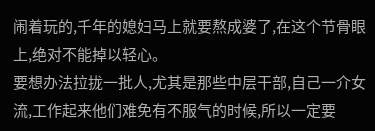闹着玩的,千年的媳妇马上就要熬成婆了,在这个节骨眼上,绝对不能掉以轻心。
要想办法拉拢一批人,尤其是那些中层干部,自己一介女流,工作起来他们难免有不服气的时候,所以一定要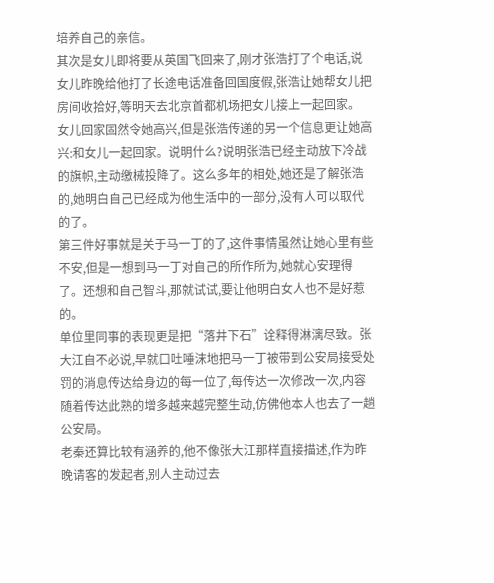培养自己的亲信。
其次是女儿即将要从英国飞回来了,刚才张浩打了个电话,说女儿昨晚给他打了长途电话准备回国度假,张浩让她帮女儿把房间收拾好,等明天去北京首都机场把女儿接上一起回家。
女儿回家固然令她高兴,但是张浩传递的另一个信息更让她高兴:和女儿一起回家。说明什么?说明张浩已经主动放下冷战的旗帜,主动缴械投降了。这么多年的相处,她还是了解张浩的,她明白自己已经成为他生活中的一部分,没有人可以取代的了。
第三件好事就是关于马一丁的了,这件事情虽然让她心里有些不安,但是一想到马一丁对自己的所作所为,她就心安理得了。还想和自己智斗,那就试试,要让他明白女人也不是好惹的。
单位里同事的表现更是把“落井下石”诠释得淋漓尽致。张大江自不必说,早就口吐唾沫地把马一丁被带到公安局接受处罚的消息传达给身边的每一位了,每传达一次修改一次,内容随着传达此熟的增多越来越完整生动,仿佛他本人也去了一趟公安局。
老秦还算比较有涵养的,他不像张大江那样直接描述,作为昨晚请客的发起者,别人主动过去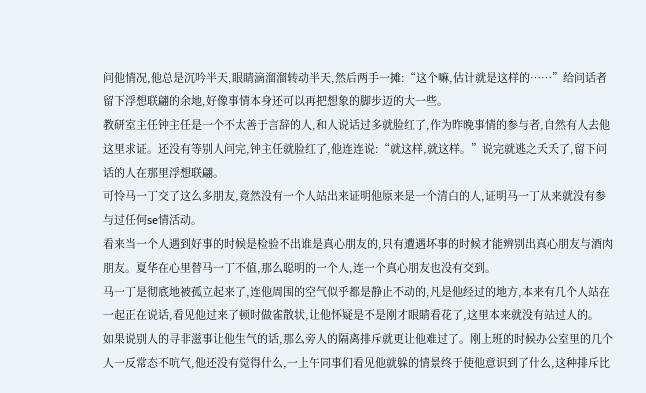问他情况,他总是沉吟半天,眼睛滴溜溜转动半天,然后两手一摊:“这个嘛,估计就是这样的……”给问话者留下浮想联翩的余地,好像事情本身还可以再把想象的脚步迈的大一些。
教研室主任钟主任是一个不太善于言辞的人,和人说话过多就脸红了,作为昨晚事情的参与者,自然有人去他这里求证。还没有等别人问完,钟主任就脸红了,他连连说:“就这样,就这样。”说完就逃之夭夭了,留下问话的人在那里浮想联翩。
可怜马一丁交了这么多朋友,竟然没有一个人站出来证明他原来是一个清白的人,证明马一丁从来就没有参与过任何se情活动。
看来当一个人遇到好事的时候是检验不出谁是真心朋友的,只有遭遇坏事的时候才能辨别出真心朋友与酒肉朋友。夏华在心里替马一丁不值,那么聪明的一个人,连一个真心朋友也没有交到。
马一丁是彻底地被孤立起来了,连他周围的空气似乎都是静止不动的,凡是他经过的地方,本来有几个人站在一起正在说话,看见他过来了顿时做雀散状,让他怀疑是不是刚才眼睛看花了,这里本来就没有站过人的。
如果说别人的寻非滋事让他生气的话,那么旁人的隔离排斥就更让他难过了。刚上班的时候办公室里的几个人一反常态不吭气,他还没有觉得什么,一上午同事们看见他就躲的情景终于使他意识到了什么,这种排斥比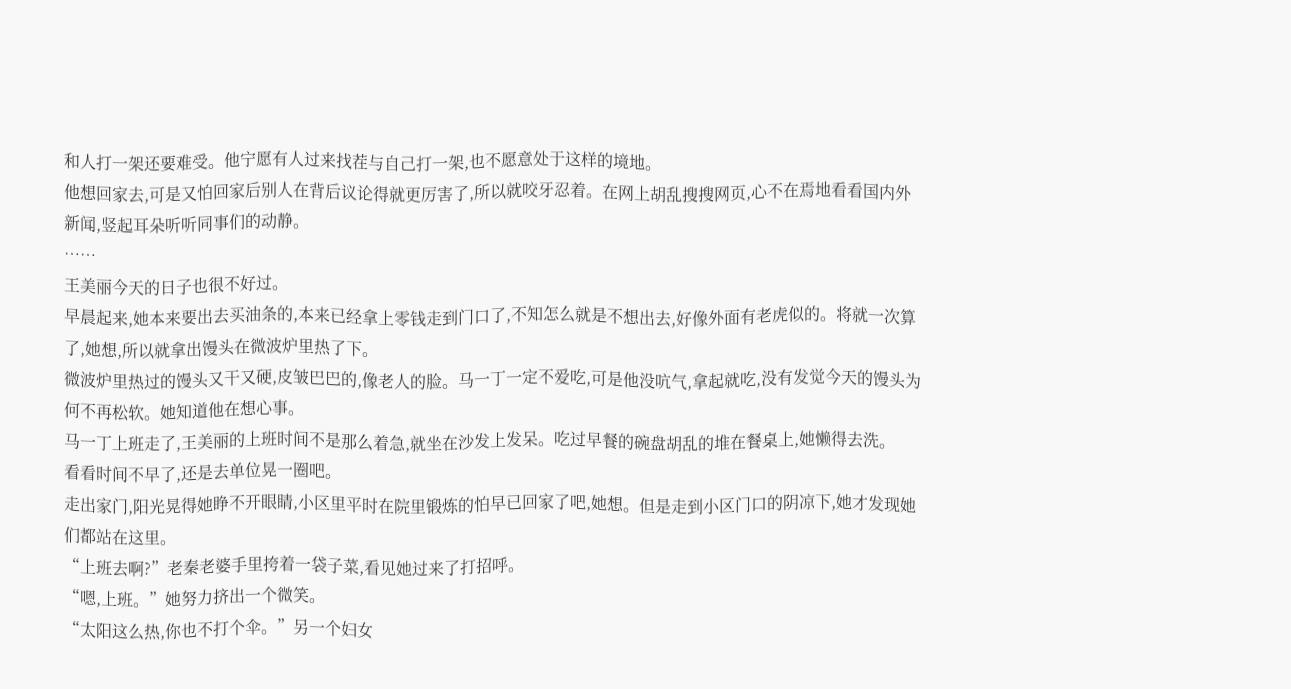和人打一架还要难受。他宁愿有人过来找茬与自己打一架,也不愿意处于这样的境地。
他想回家去,可是又怕回家后别人在背后议论得就更厉害了,所以就咬牙忍着。在网上胡乱搜搜网页,心不在焉地看看国内外新闻,竖起耳朵听听同事们的动静。
……
王美丽今天的日子也很不好过。
早晨起来,她本来要出去买油条的,本来已经拿上零钱走到门口了,不知怎么就是不想出去,好像外面有老虎似的。将就一次算了,她想,所以就拿出馒头在微波炉里热了下。
微波炉里热过的馒头又干又硬,皮皱巴巴的,像老人的脸。马一丁一定不爱吃,可是他没吭气,拿起就吃,没有发觉今天的馒头为何不再松软。她知道他在想心事。
马一丁上班走了,王美丽的上班时间不是那么着急,就坐在沙发上发呆。吃过早餐的碗盘胡乱的堆在餐桌上,她懒得去洗。
看看时间不早了,还是去单位晃一圈吧。
走出家门,阳光晃得她睁不开眼睛,小区里平时在院里锻炼的怕早已回家了吧,她想。但是走到小区门口的阴凉下,她才发现她们都站在这里。
“上班去啊?”老秦老婆手里挎着一袋子菜,看见她过来了打招呼。
“嗯,上班。”她努力挤出一个微笑。
“太阳这么热,你也不打个伞。”另一个妇女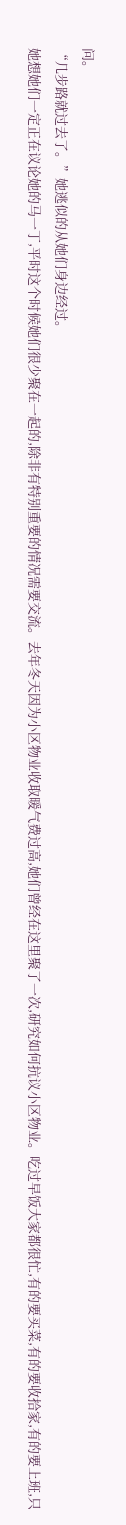问。
“几步路就过去了。”她逃似的从她们身边经过。
她想她们一定正在议论她的马一丁,平时这个时候她们很少聚在一起的,除非有特别重要的情况需要交流。去年冬天因为小区物业收取暖气费过高,她们曾经在这里聚了一次,研究如何抗议小区物业。吃过早饭大家都很忙,有的要买菜,有的要收拾家,有的要上班,只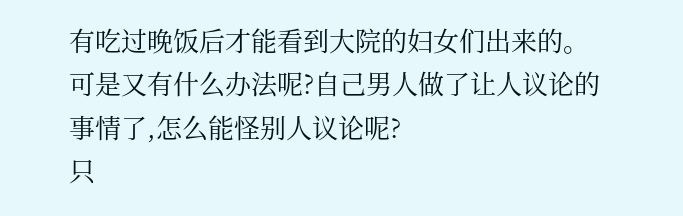有吃过晚饭后才能看到大院的妇女们出来的。
可是又有什么办法呢?自己男人做了让人议论的事情了,怎么能怪别人议论呢?
只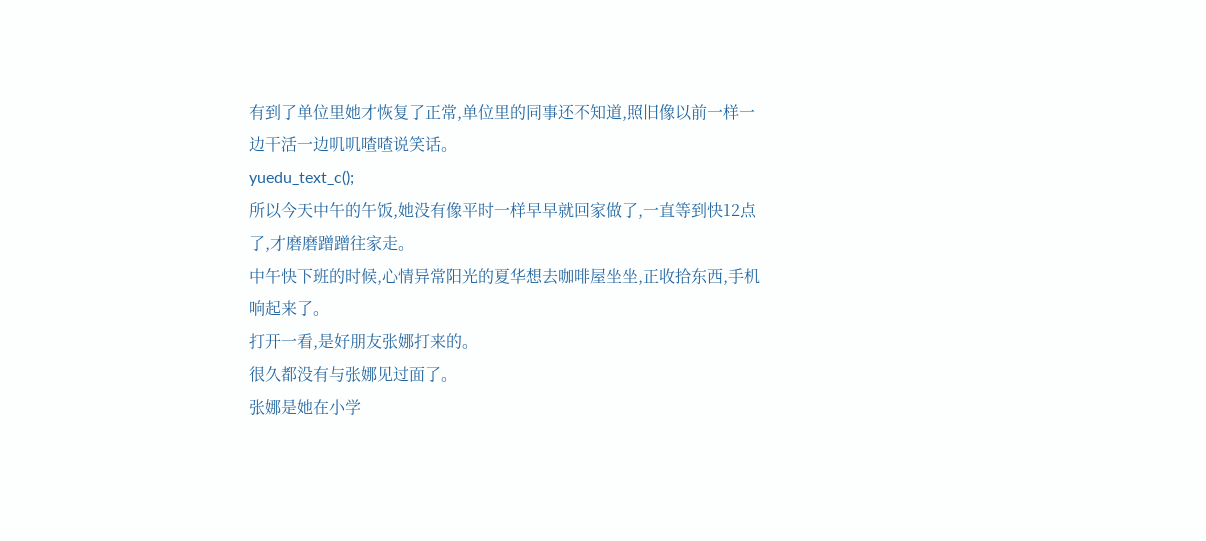有到了单位里她才恢复了正常,单位里的同事还不知道,照旧像以前一样一边干活一边叽叽喳喳说笑话。
yuedu_text_c();
所以今天中午的午饭,她没有像平时一样早早就回家做了,一直等到快12点了,才磨磨蹭蹭往家走。
中午快下班的时候,心情异常阳光的夏华想去咖啡屋坐坐,正收拾东西,手机响起来了。
打开一看,是好朋友张娜打来的。
很久都没有与张娜见过面了。
张娜是她在小学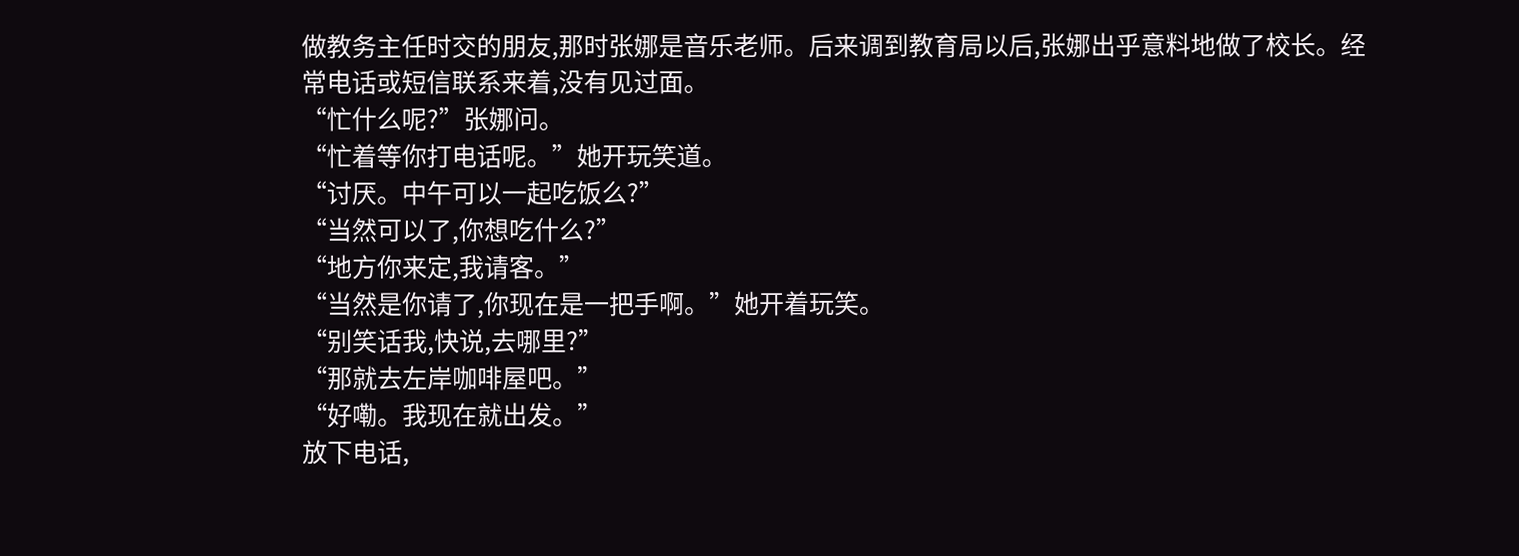做教务主任时交的朋友,那时张娜是音乐老师。后来调到教育局以后,张娜出乎意料地做了校长。经常电话或短信联系来着,没有见过面。
“忙什么呢?”张娜问。
“忙着等你打电话呢。”她开玩笑道。
“讨厌。中午可以一起吃饭么?”
“当然可以了,你想吃什么?”
“地方你来定,我请客。”
“当然是你请了,你现在是一把手啊。”她开着玩笑。
“别笑话我,快说,去哪里?”
“那就去左岸咖啡屋吧。”
“好嘞。我现在就出发。”
放下电话,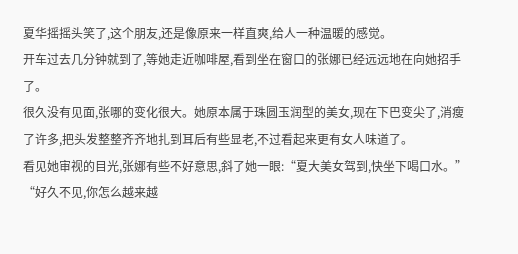夏华摇摇头笑了,这个朋友,还是像原来一样直爽,给人一种温暖的感觉。
开车过去几分钟就到了,等她走近咖啡屋,看到坐在窗口的张娜已经远远地在向她招手了。
很久没有见面,张哪的变化很大。她原本属于珠圆玉润型的美女,现在下巴变尖了,消瘦了许多,把头发整整齐齐地扎到耳后有些显老,不过看起来更有女人味道了。
看见她审视的目光,张娜有些不好意思,斜了她一眼:“夏大美女驾到,快坐下喝口水。”
“好久不见,你怎么越来越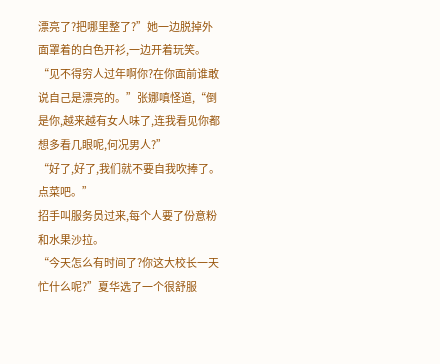漂亮了?把哪里整了?”她一边脱掉外面罩着的白色开衫,一边开着玩笑。
“见不得穷人过年啊你?在你面前谁敢说自己是漂亮的。”张娜嗔怪道,“倒是你,越来越有女人味了,连我看见你都想多看几眼呢,何况男人?”
“好了,好了,我们就不要自我吹捧了。点菜吧。”
招手叫服务员过来,每个人要了份意粉和水果沙拉。
“今天怎么有时间了?你这大校长一天忙什么呢?”夏华选了一个很舒服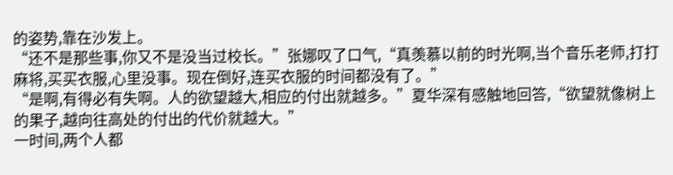的姿势,靠在沙发上。
“还不是那些事,你又不是没当过校长。”张娜叹了口气,“真羡慕以前的时光啊,当个音乐老师,打打麻将,买买衣服,心里没事。现在倒好,连买衣服的时间都没有了。”
“是啊,有得必有失啊。人的欲望越大,相应的付出就越多。”夏华深有感触地回答,“欲望就像树上的果子,越向往高处的付出的代价就越大。”
一时间,两个人都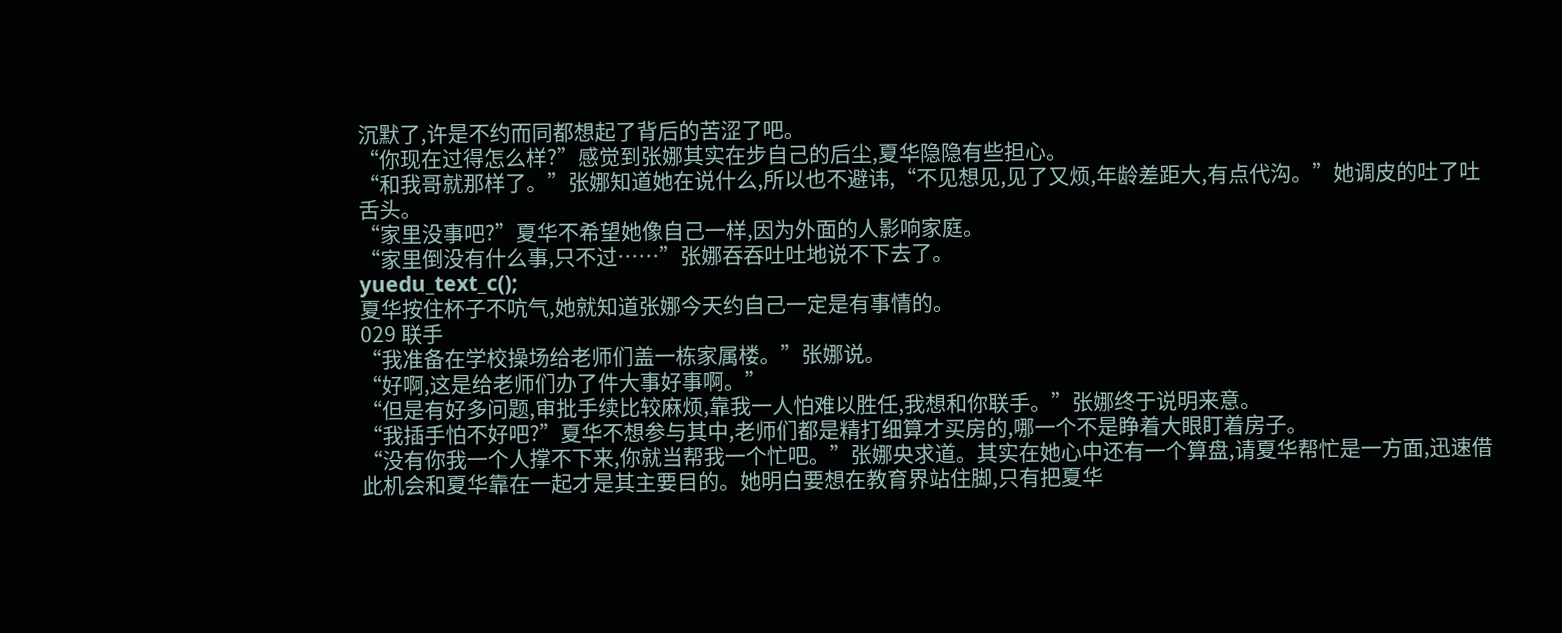沉默了,许是不约而同都想起了背后的苦涩了吧。
“你现在过得怎么样?”感觉到张娜其实在步自己的后尘,夏华隐隐有些担心。
“和我哥就那样了。”张娜知道她在说什么,所以也不避讳,“不见想见,见了又烦,年龄差距大,有点代沟。”她调皮的吐了吐舌头。
“家里没事吧?”夏华不希望她像自己一样,因为外面的人影响家庭。
“家里倒没有什么事,只不过……”张娜吞吞吐吐地说不下去了。
yuedu_text_c();
夏华按住杯子不吭气,她就知道张娜今天约自己一定是有事情的。
029 联手
“我准备在学校操场给老师们盖一栋家属楼。”张娜说。
“好啊,这是给老师们办了件大事好事啊。”
“但是有好多问题,审批手续比较麻烦,靠我一人怕难以胜任,我想和你联手。”张娜终于说明来意。
“我插手怕不好吧?”夏华不想参与其中,老师们都是精打细算才买房的,哪一个不是睁着大眼盯着房子。
“没有你我一个人撑不下来,你就当帮我一个忙吧。”张娜央求道。其实在她心中还有一个算盘,请夏华帮忙是一方面,迅速借此机会和夏华靠在一起才是其主要目的。她明白要想在教育界站住脚,只有把夏华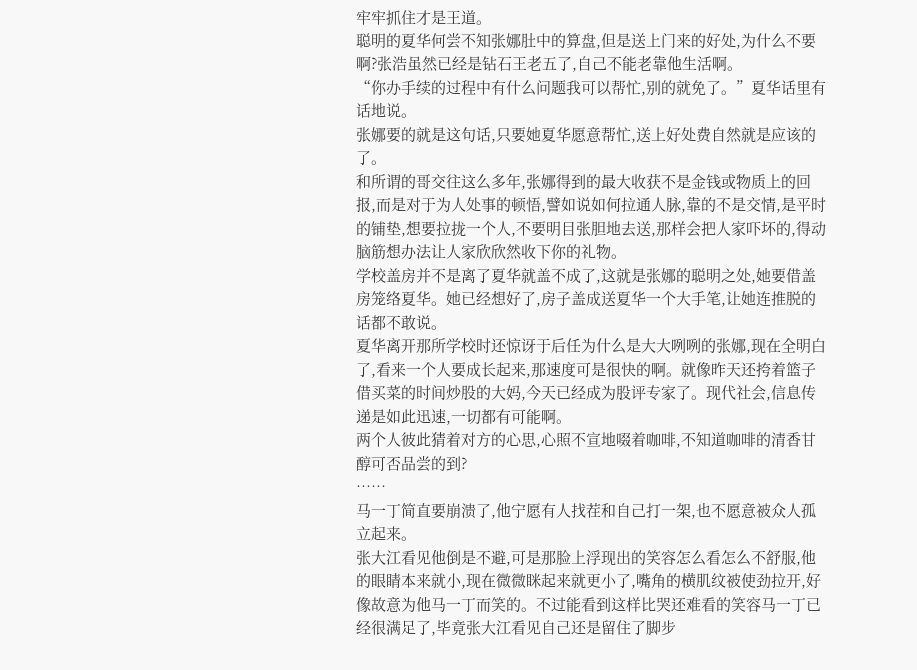牢牢抓住才是王道。
聪明的夏华何尝不知张娜肚中的算盘,但是送上门来的好处,为什么不要啊?张浩虽然已经是钻石王老五了,自己不能老靠他生活啊。
“你办手续的过程中有什么问题我可以帮忙,别的就免了。”夏华话里有话地说。
张娜要的就是这句话,只要她夏华愿意帮忙,送上好处费自然就是应该的了。
和所谓的哥交往这么多年,张娜得到的最大收获不是金钱或物质上的回报,而是对于为人处事的顿悟,譬如说如何拉通人脉,靠的不是交情,是平时的铺垫,想要拉拢一个人,不要明目张胆地去送,那样会把人家吓坏的,得动脑筋想办法让人家欣欣然收下你的礼物。
学校盖房并不是离了夏华就盖不成了,这就是张娜的聪明之处,她要借盖房笼络夏华。她已经想好了,房子盖成送夏华一个大手笔,让她连推脱的话都不敢说。
夏华离开那所学校时还惊讶于后任为什么是大大咧咧的张娜,现在全明白了,看来一个人要成长起来,那速度可是很快的啊。就像昨天还挎着篮子借买菜的时间炒股的大妈,今天已经成为股评专家了。现代社会,信息传递是如此迅速,一切都有可能啊。
两个人彼此猜着对方的心思,心照不宣地啜着咖啡,不知道咖啡的清香甘醇可否品尝的到?
……
马一丁简直要崩溃了,他宁愿有人找茬和自己打一架,也不愿意被众人孤立起来。
张大江看见他倒是不避,可是那脸上浮现出的笑容怎么看怎么不舒服,他的眼睛本来就小,现在微微眯起来就更小了,嘴角的横肌纹被使劲拉开,好像故意为他马一丁而笑的。不过能看到这样比哭还难看的笑容马一丁已经很满足了,毕竟张大江看见自己还是留住了脚步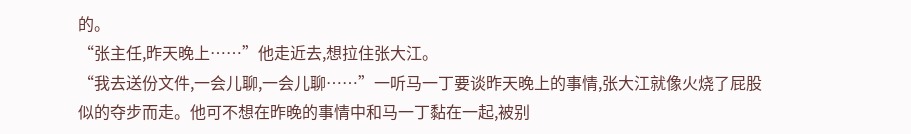的。
“张主任,昨天晚上……”他走近去,想拉住张大江。
“我去送份文件,一会儿聊,一会儿聊……”一听马一丁要谈昨天晚上的事情,张大江就像火烧了屁股似的夺步而走。他可不想在昨晚的事情中和马一丁黏在一起,被别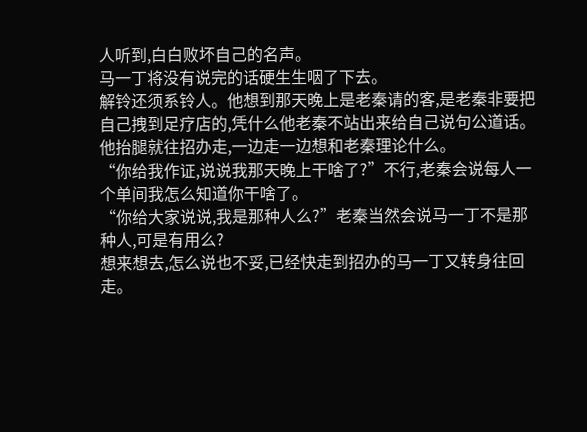人听到,白白败坏自己的名声。
马一丁将没有说完的话硬生生咽了下去。
解铃还须系铃人。他想到那天晚上是老秦请的客,是老秦非要把自己拽到足疗店的,凭什么他老秦不站出来给自己说句公道话。
他抬腿就往招办走,一边走一边想和老秦理论什么。
“你给我作证,说说我那天晚上干啥了?”不行,老秦会说每人一个单间我怎么知道你干啥了。
“你给大家说说,我是那种人么?”老秦当然会说马一丁不是那种人,可是有用么?
想来想去,怎么说也不妥,已经快走到招办的马一丁又转身往回走。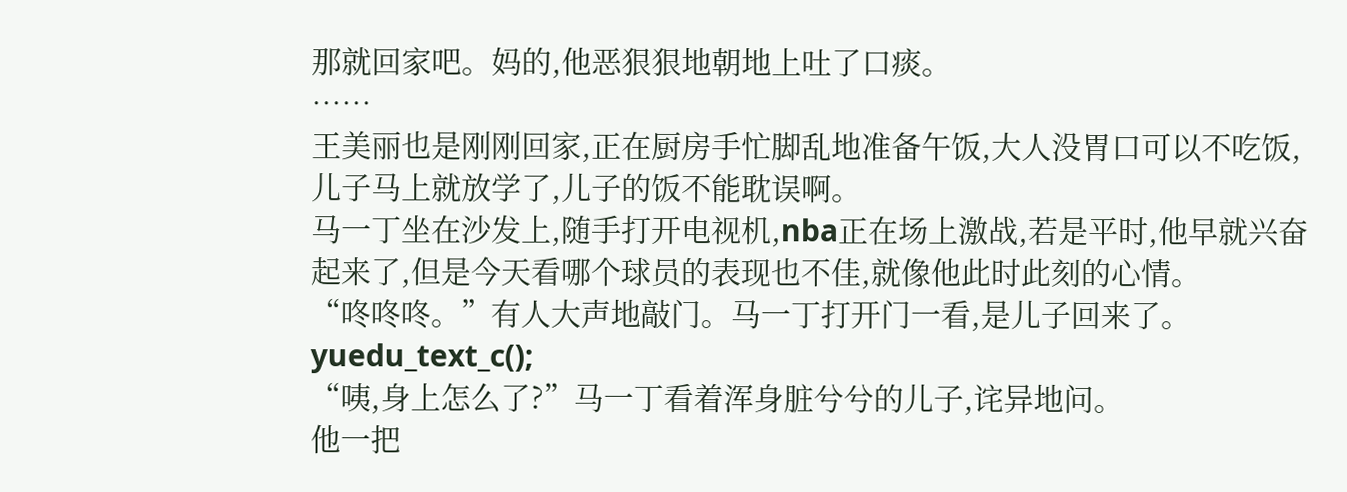那就回家吧。妈的,他恶狠狠地朝地上吐了口痰。
……
王美丽也是刚刚回家,正在厨房手忙脚乱地准备午饭,大人没胃口可以不吃饭,儿子马上就放学了,儿子的饭不能耽误啊。
马一丁坐在沙发上,随手打开电视机,nba正在场上激战,若是平时,他早就兴奋起来了,但是今天看哪个球员的表现也不佳,就像他此时此刻的心情。
“咚咚咚。”有人大声地敲门。马一丁打开门一看,是儿子回来了。
yuedu_text_c();
“咦,身上怎么了?”马一丁看着浑身脏兮兮的儿子,诧异地问。
他一把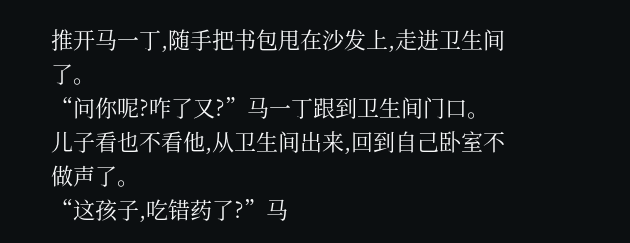推开马一丁,随手把书包甩在沙发上,走进卫生间了。
“问你呢?咋了又?”马一丁跟到卫生间门口。
儿子看也不看他,从卫生间出来,回到自己卧室不做声了。
“这孩子,吃错药了?”马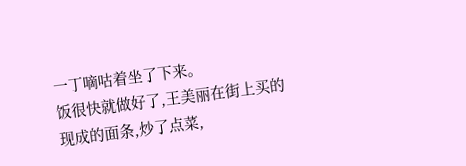一丁嘀咕着坐了下来。
饭很快就做好了,王美丽在街上买的现成的面条,炒了点菜,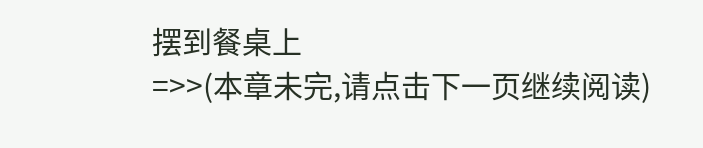摆到餐桌上
=>>(本章未完,请点击下一页继续阅读)